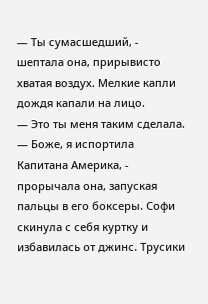— Ты сумасшедший, - шептала она, прирывисто хватая воздух. Мелкие капли дождя капали на лицо.
— Это ты меня таким сделала.
— Боже, я испортила Капитана Америка, - прорычала она, запуская пальцы в его боксеры. Софи скинула с себя куртку и избавилась от джинс. Трусики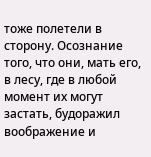тоже полетели в сторону. Осознание того, что они, мать его, в лесу, где в любой момент их могут застать, будоражил воображение и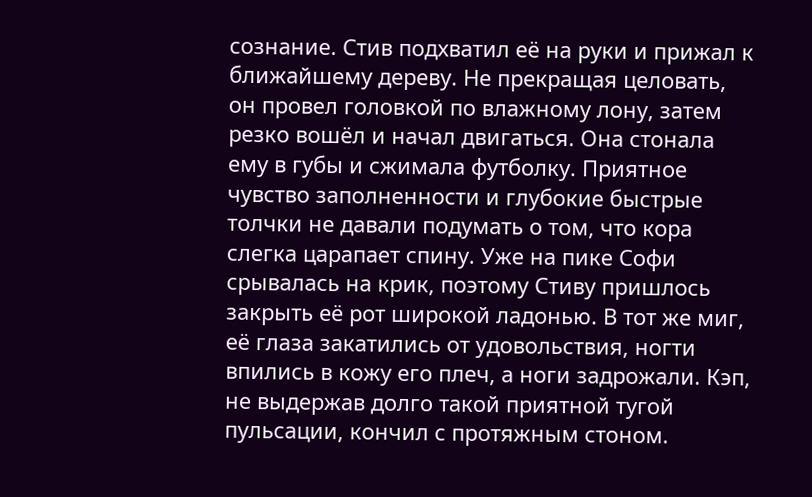сознание. Стив подхватил её на руки и прижал к ближайшему дереву. Не прекращая целовать, он провел головкой по влажному лону, затем резко вошёл и начал двигаться. Она стонала ему в губы и сжимала футболку. Приятное чувство заполненности и глубокие быстрые толчки не давали подумать о том, что кора слегка царапает спину. Уже на пике Софи срывалась на крик, поэтому Стиву пришлось закрыть её рот широкой ладонью. В тот же миг, её глаза закатились от удовольствия, ногти впились в кожу его плеч, а ноги задрожали. Кэп, не выдержав долго такой приятной тугой пульсации, кончил с протяжным стоном.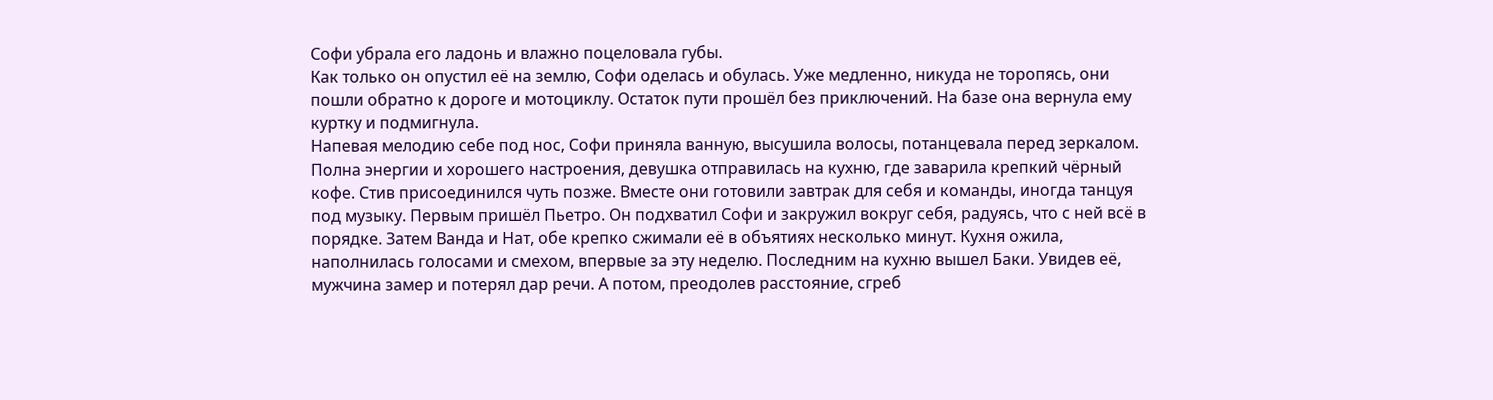Софи убрала его ладонь и влажно поцеловала губы.
Как только он опустил её на землю, Софи оделась и обулась. Уже медленно, никуда не торопясь, они пошли обратно к дороге и мотоциклу. Остаток пути прошёл без приключений. На базе она вернула ему куртку и подмигнула.
Напевая мелодию себе под нос, Софи приняла ванную, высушила волосы, потанцевала перед зеркалом. Полна энергии и хорошего настроения, девушка отправилась на кухню, где заварила крепкий чёрный кофе. Стив присоединился чуть позже. Вместе они готовили завтрак для себя и команды, иногда танцуя под музыку. Первым пришёл Пьетро. Он подхватил Софи и закружил вокруг себя, радуясь, что с ней всё в порядке. Затем Ванда и Нат, обе крепко сжимали её в объятиях несколько минут. Кухня ожила, наполнилась голосами и смехом, впервые за эту неделю. Последним на кухню вышел Баки. Увидев её, мужчина замер и потерял дар речи. А потом, преодолев расстояние, сгреб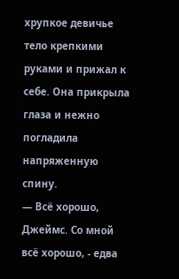хрупкое девичье тело крепкими руками и прижал к себе. Она прикрыла глаза и нежно погладила напряженную спину.
— Всё хорошо, Джеймс. Со мной всё хорошо, - едва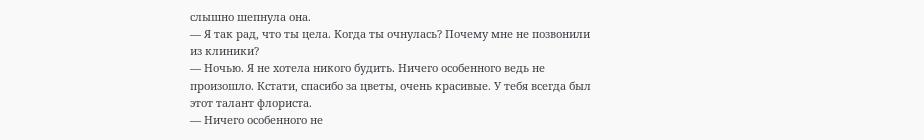слышно шепнула она.
— Я так рад, что ты цела. Когда ты очнулась? Почему мне не позвонили из клиники?
— Ночью. Я не хотела никого будить. Ничего особенного ведь не произошло. Кстати, спасибо за цветы, очень красивые. У тебя всегда был этот талант флориста.
— Ничего особенного не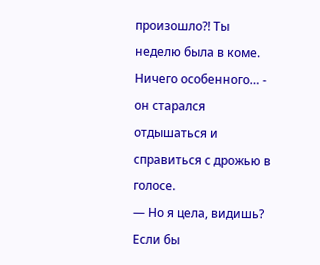произошло?! Ты неделю была в коме. Ничего особенного… - он старался отдышаться и справиться с дрожью в голосе.
— Но я цела, видишь? Если бы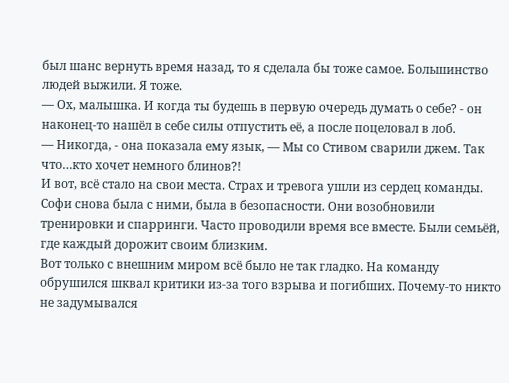был шанс вернуть время назад, то я сделала бы тоже самое. Большинство людей выжили. Я тоже.
— Ох, малышка. И когда ты будешь в первую очередь думать о себе? - он наконец-то нашёл в себе силы отпустить её, а после поцеловал в лоб.
— Никогда, - она показала ему язык, — Мы со Стивом сварили джем. Так что…кто хочет немного блинов?!
И вот, всё стало на свои места. Страх и тревога ушли из сердец команды. Софи снова была с ними, была в безопасности. Они возобновили тренировки и спарринги. Часто проводили время все вместе. Были семьёй, где каждый дорожит своим близким.
Вот только с внешним миром всё было не так гладко. На команду обрушился шквал критики из-за того взрыва и погибших. Почему-то никто не задумывался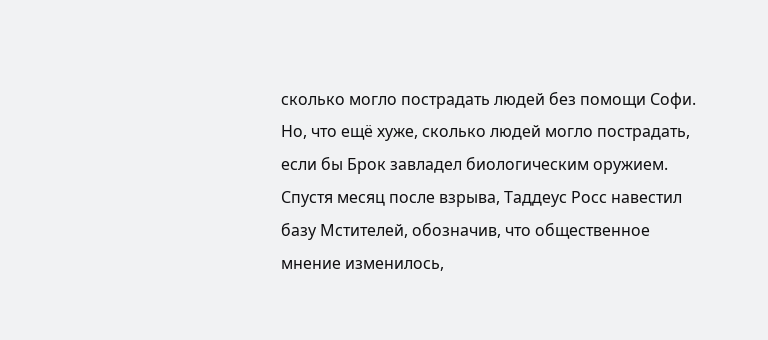сколько могло пострадать людей без помощи Софи. Но, что ещё хуже, сколько людей могло пострадать, если бы Брок завладел биологическим оружием.
Спустя месяц после взрыва, Таддеус Росс навестил базу Мстителей, обозначив, что общественное мнение изменилось,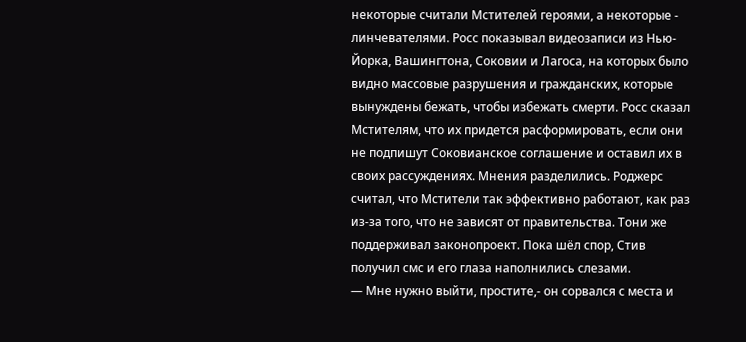некоторые считали Мстителей героями, а некоторые - линчевателями. Росс показывал видеозаписи из Нью-Йорка, Вашингтона, Соковии и Лагоса, на которых было видно массовые разрушения и гражданских, которые вынуждены бежать, чтобы избежать смерти. Росс сказал Мстителям, что их придется расформировать, если они не подпишут Соковианское соглашение и оставил их в своих рассуждениях. Мнения разделились. Роджерс считал, что Мстители так эффективно работают, как раз из-за того, что не зависят от правительства. Тони же поддерживал законопроект. Пока шёл спор, Стив получил смс и его глаза наполнились слезами.
— Мне нужно выйти, простите,- он сорвался с места и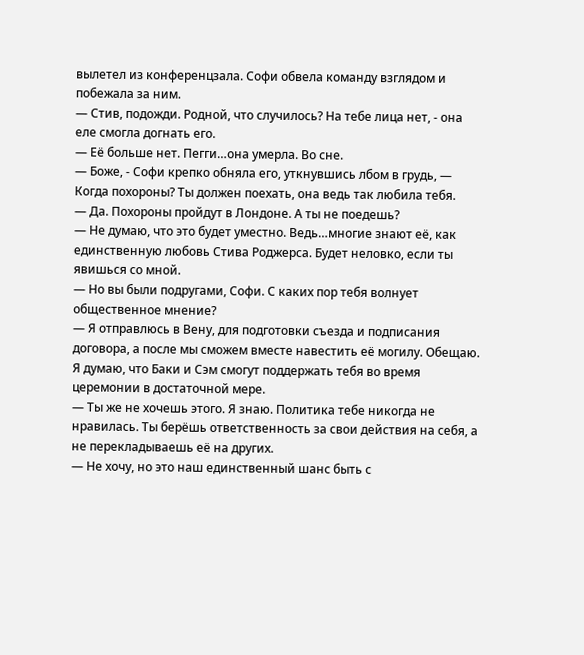вылетел из конференцзала. Софи обвела команду взглядом и побежала за ним.
— Стив, подожди. Родной, что случилось? На тебе лица нет, - она еле смогла догнать его.
— Её больше нет. Пегги…она умерла. Во сне.
— Боже, - Софи крепко обняла его, уткнувшись лбом в грудь, — Когда похороны? Ты должен поехать, она ведь так любила тебя.
— Да. Похороны пройдут в Лондоне. А ты не поедешь?
— Не думаю, что это будет уместно. Ведь…многие знают её, как единственную любовь Стива Роджерса. Будет неловко, если ты явишься со мной.
— Но вы были подругами, Софи. С каких пор тебя волнует общественное мнение?
— Я отправлюсь в Вену, для подготовки съезда и подписания договора, а после мы сможем вместе навестить её могилу. Обещаю. Я думаю, что Баки и Сэм смогут поддержать тебя во время церемонии в достаточной мере.
— Ты же не хочешь этого. Я знаю. Политика тебе никогда не нравилась. Ты берёшь ответственность за свои действия на себя, а не перекладываешь её на других.
— Не хочу, но это наш единственный шанс быть с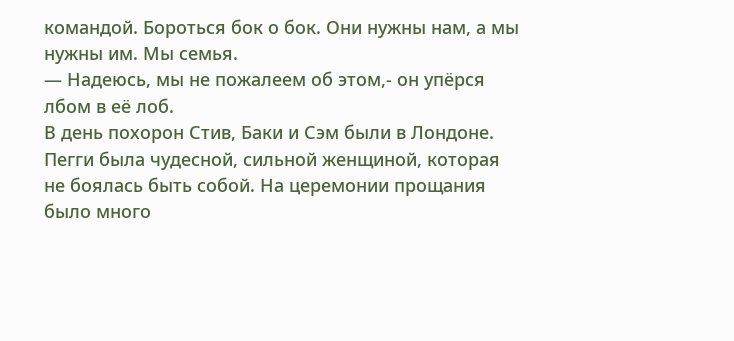командой. Бороться бок о бок. Они нужны нам, а мы нужны им. Мы семья.
— Надеюсь, мы не пожалеем об этом,- он упёрся лбом в её лоб.
В день похорон Стив, Баки и Сэм были в Лондоне. Пегги была чудесной, сильной женщиной, которая не боялась быть собой. На церемонии прощания было много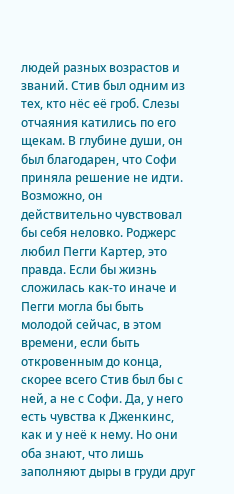людей разных возрастов и званий. Стив был одним из тех, кто нёс её гроб. Слезы отчаяния катились по его щекам. В глубине души, он был благодарен, что Софи приняла решение не идти.
Возможно, он действительно чувствовал бы себя неловко. Роджерс любил Пегги Картер, это правда. Если бы жизнь сложилась как-то иначе и Пегги могла бы быть молодой сейчас, в этом времени, если быть откровенным до конца, скорее всего Стив был бы с ней, а не с Софи. Да, у него есть чувства к Дженкинс, как и у неё к нему. Но они оба знают, что лишь заполняют дыры в груди друг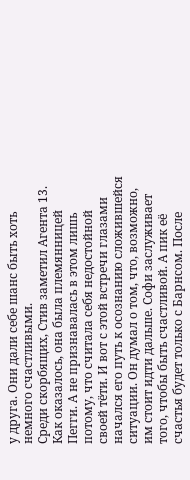у друга. Они дали себе шанс быть хоть немного счастливыми.
Среди скорбящих, Стив заметил Агента 13. Как оказалось, она была племянницей Пегги. А не признавалась в этом лишь потому, что считала себя недостойной своей тёти. И вот с этой встречи глазами начался его путь к осознанию сложившейся ситуации. Он думал о том, что, возможно, им стоит идти дальше. Софи заслуживает того, чтобы быть счастливой. А пик её счастья будет только с Барнсом. После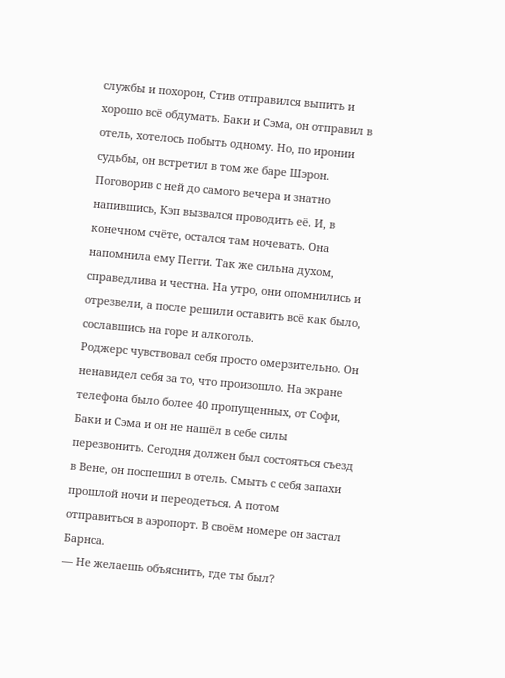службы и похорон, Стив отправился выпить и хорошо всё обдумать. Баки и Сэма, он отправил в отель, хотелось побыть одному. Но, по иронии судьбы, он встретил в том же баре Шэрон. Поговорив с ней до самого вечера и знатно напившись, Кэп вызвался проводить её. И, в конечном счёте, остался там ночевать. Она напомнила ему Пегги. Так же сильна духом, справедлива и честна. На утро, они опомнились и отрезвели, а после решили оставить всё как было, сославшись на горе и алкоголь.
Роджерс чувствовал себя просто омерзительно. Он ненавидел себя за то, что произошло. На экране телефона было более 40 пропущенных, от Софи, Баки и Сэма и он не нашёл в себе силы перезвонить. Сегодня должен был состояться съезд в Вене, он поспешил в отель. Смыть с себя запахи прошлой ночи и переодеться. А потом отправиться в аэропорт. В своём номере он застал Барнса.
— Не желаешь объяснить, где ты был?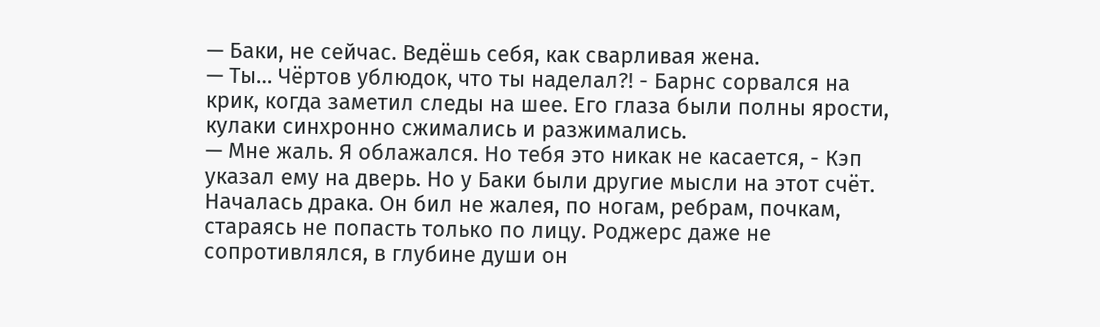— Баки, не сейчас. Ведёшь себя, как сварливая жена.
— Ты… Чёртов ублюдок, что ты наделал?! - Барнс сорвался на крик, когда заметил следы на шее. Его глаза были полны ярости, кулаки синхронно сжимались и разжимались.
— Мне жаль. Я облажался. Но тебя это никак не касается, - Кэп указал ему на дверь. Но у Баки были другие мысли на этот счёт. Началась драка. Он бил не жалея, по ногам, ребрам, почкам, стараясь не попасть только по лицу. Роджерс даже не сопротивлялся, в глубине души он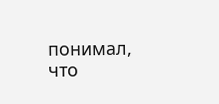понимал, что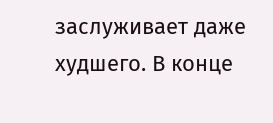заслуживает даже худшего. В конце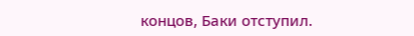концов, Баки отступил.